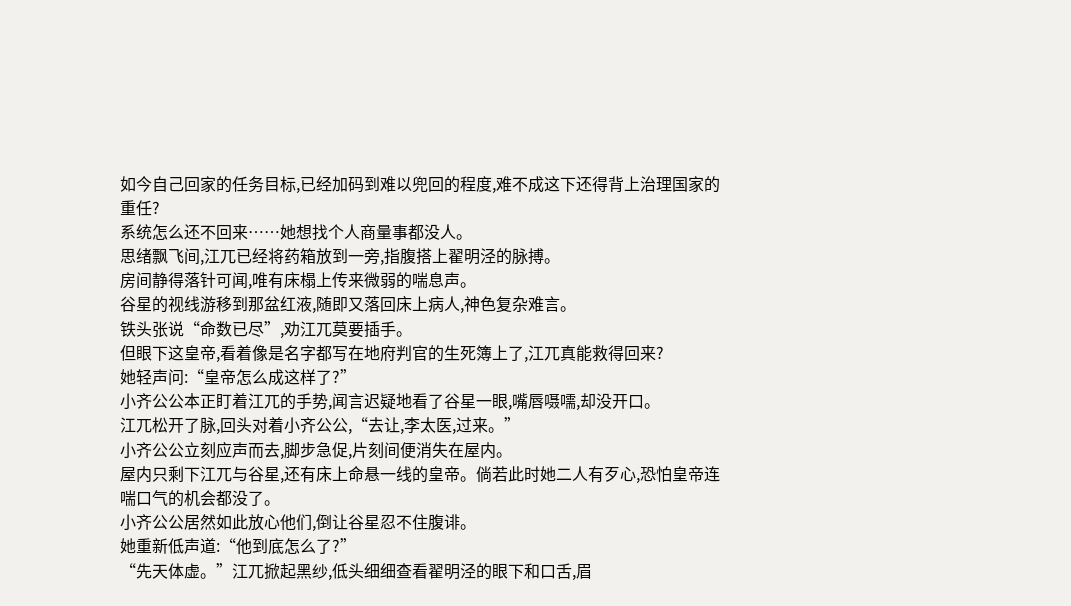如今自己回家的任务目标,已经加码到难以兜回的程度,难不成这下还得背上治理国家的重任?
系统怎么还不回来……她想找个人商量事都没人。
思绪飘飞间,江兀已经将药箱放到一旁,指腹搭上翟明泾的脉搏。
房间静得落针可闻,唯有床榻上传来微弱的喘息声。
谷星的视线游移到那盆红液,随即又落回床上病人,神色复杂难言。
铁头张说“命数已尽”,劝江兀莫要插手。
但眼下这皇帝,看着像是名字都写在地府判官的生死簿上了,江兀真能救得回来?
她轻声问:“皇帝怎么成这样了?”
小齐公公本正盯着江兀的手势,闻言迟疑地看了谷星一眼,嘴唇嗫嚅,却没开口。
江兀松开了脉,回头对着小齐公公,“去让,李太医,过来。”
小齐公公立刻应声而去,脚步急促,片刻间便消失在屋内。
屋内只剩下江兀与谷星,还有床上命悬一线的皇帝。倘若此时她二人有歹心,恐怕皇帝连喘口气的机会都没了。
小齐公公居然如此放心他们,倒让谷星忍不住腹诽。
她重新低声道:“他到底怎么了?”
“先天体虚。”江兀掀起黑纱,低头细细查看翟明泾的眼下和口舌,眉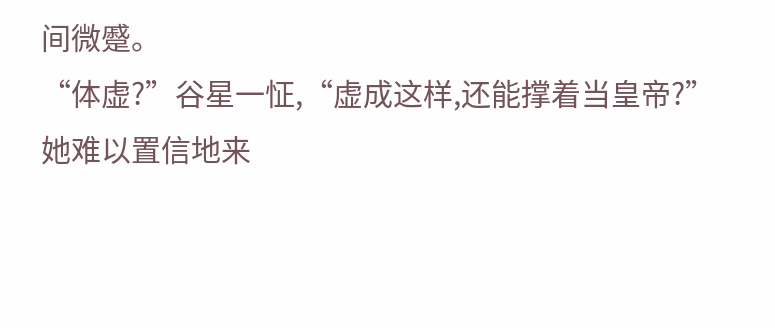间微蹙。
“体虚?”谷星一怔,“虚成这样,还能撑着当皇帝?”
她难以置信地来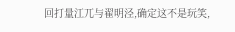回打量江兀与翟明泾,确定这不是玩笑,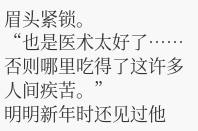眉头紧锁。
“也是医术太好了……否则哪里吃得了这许多人间疾苦。”
明明新年时还见过他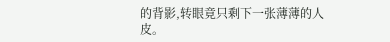的背影,转眼竟只剩下一张薄薄的人皮。